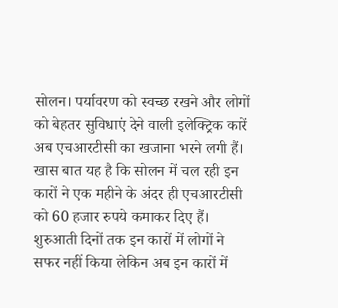सोलन। पर्यावरण को स्वच्छ रखने और लोगों को बेहतर सुविधाएं देने वाली इलेक्ट्रिक कारें अब एचआरटीसी का खजाना भरने लगी हैं। खास बात यह है कि सोलन में चल रही इन कारों ने एक महीने के अंदर ही एचआरटीसी को 60 हजार रुपये कमाकर दिए हैं। शुरुआती दिनों तक इन कारों में लोगों ने सफर नहीं किया लेकिन अब इन कारों में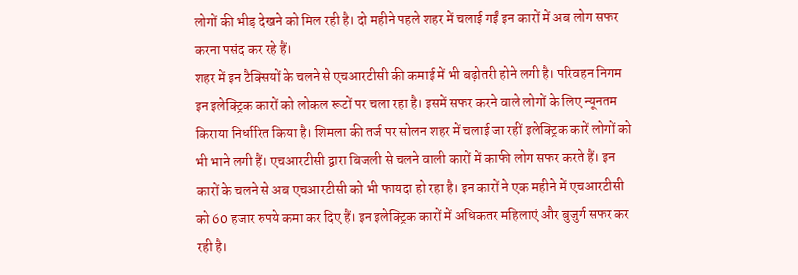लोगों की भीड़ देखने को मिल रही है। दो महीने पहले शहर में चलाई गईं इन कारों में अब लोग सफर करना पसंद कर रहे हैं।
शहर में इन टैक्सियों के चलने से एचआरटीसी की कमाई में भी बढ़ोतरी होने लगी है। परिवहन निगम इन इलेक्ट्रिक कारों को लोकल रूटों पर चला रहा है। इसमें सफर करने वाले लोगों के लिए न्यूनतम किराया निर्धारित किया है। शिमला की तर्ज पर सोलन शहर में चलाई जा रहीं इलेक्ट्रिक कारें लोगों को भी भाने लगी हैं। एचआरटीसी द्वारा बिजली से चलने वाली कारों में काफी लोग सफर करते हैं। इन कारों के चलने से अब एचआरटीसी को भी फायदा हो रहा है। इन कारों ने एक महीने में एचआरटीसी को 60 हजार रुपये कमा कर दिए हैं। इन इलेक्ट्रिक कारों में अधिकतर महिलाएं और बुजुर्ग सफर कर रही है।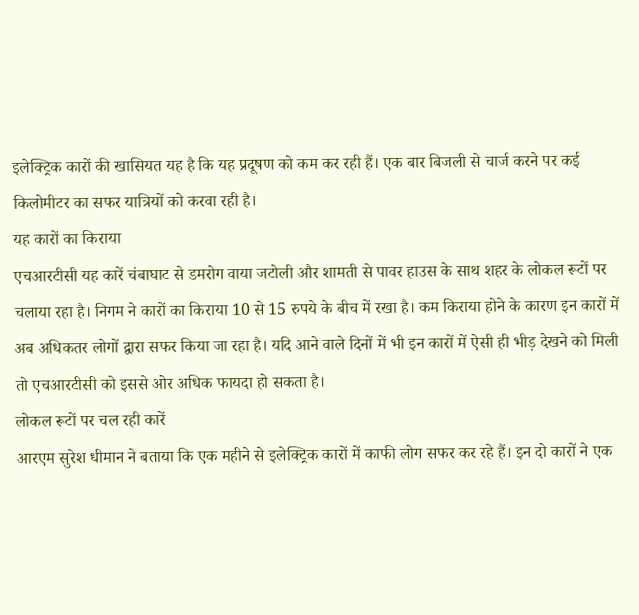इलेक्ट्रिक कारों की खासियत यह है कि यह प्रदूषण को कम कर रही हैं। एक बार बिजली से चार्ज करने पर कई किलोमीटर का सफर यात्रियों को करवा रही है।
यह कारों का किराया
एचआरटीसी यह कारें चंबाघाट से डमरोग वाया जटोली और शामती से पावर हाउस के साथ शहर के लोकल रूटों पर चलाया रहा है। निगम ने कारों का किराया 10 से 15 रुपये के बीच में रखा है। कम किराया होने के कारण इन कारों में अब अधिकतर लोगों द्वारा सफर किया जा रहा है। यदि आने वाले दिनों में भी इन कारों में ऐसी ही भीड़ देखने को मिली तो एचआरटीसी को इससे ओर अधिक फायदा हो सकता है।
लोकल रूटों पर चल रही कारें
आरएम सुरेश धीमान ने बताया कि एक महीने से इलेक्ट्रिक कारों में काफी लोग सफर कर रहे हैं। इन दो कारों ने एक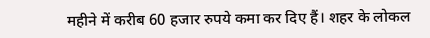महीने में करीब 60 हजार रुपये कमा कर दिए हैं। शहर के लोकल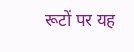रूटों पर यह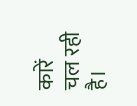कारें चल रही है।